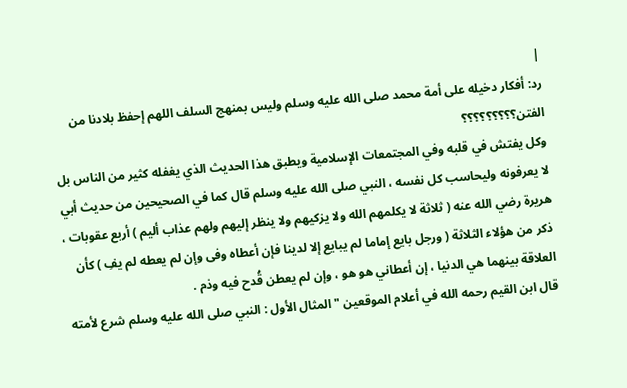|
رد: أفكار دخيله على أمة محمد صلى الله عليه وسلم وليس بمنهج السلف اللهم إحفظ بلادنا من الفتن؟؟؟؟؟؟؟؟؟
وكل يفتش في قلبه وفي المجتمعات الإسلامية ويطبق هذا الحديث الذي يغفله كثير من الناس بل لا يعرفونه وليحاسب كل نفسه ، النبي صلى الله عليه وسلم قال كما في الصحيحين من حديث أبي هريرة رضي الله عنه ( ثلاثة لا يكلمهم الله ولا يزكيهم ولا ينظر إليهم ولهم عذاب أليم ) أربع عقوبات ، ذكر من هؤلاء الثلاثة ( ورجل بايع إماما لم يبايع إلا لدينا فإن أعطاه وفى وإن لم يعطه لم يفِ ) كأن العلاقة بينهما هي الدنيا ، إن أعطاني هو هو ، وإن لم يعطن قُدح فيه وذم .
قال ابن القيم رحمه الله في أعلام الموقعين " المثال الأول : النبي صلى الله عليه وسلم شرع لأمته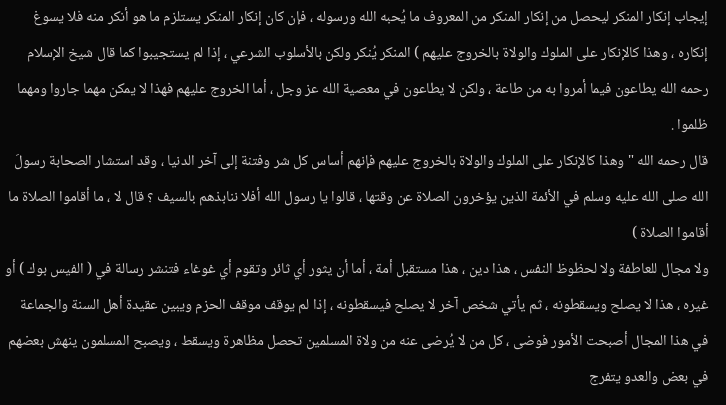إيجاب إنكار المنكر ليحصل من إنكار المنكر من المعروف ما يُحبه الله ورسوله ، فإن كان إنكار المنكر يستلزم ما هو أنكر منه فلا يسوغ إنكاره ، وهذا كالإنكار على الملوك والولاة بالخروج عليهم ) المنكر يُنكر ولكن بالأسلوب الشرعي ، إذا لم يستجيبوا كما قال شيخ الإسلام رحمه الله يطاعون فيما أمروا به من طاعة ، ولكن لا يطاعون في معصية الله عز وجل ، أما الخروج عليهم فهذا لا يمكن مهما جاروا ومهما ظلموا .
قال رحمه الله " وهذا كالإنكار على الملوك والولاة بالخروج عليهم فإنهم أساس كل شر وفتنة إلى آخر الدنيا ، وقد استشار الصحابة رسولَ الله صلى الله عليه وسلم في الأئمة الذين يؤخرون الصلاة عن وقتها ، قالوا يا رسول الله أفلا ننابذهم بالسيف ؟ قال لا ، ما أقاموا الصلاة ما أقاموا الصلاة )
ولا مجال للعاطفة ولا لحظوظ النفس ، هذا دين ، هذا مستقبل أمة ، أما أن يثور أي ثائر وتقوم أي غوغاء فتنشر رسالة في ( الفيس بوك ) أو غيره ، هذا لا يصلح ويسقطونه ، ثم يأتي شخص آخر لا يصلح فيسقطونه ، إذا لم يوقف موقف الحزم ويبين عقيدة أهل السنة والجماعة في هذا المجال أصبحت الأمور فوضى ، كل من لا يُرضى عنه من ولاة المسلمين تحصل مظاهرة ويسقط ، ويصبح المسلمون ينهش بعضهم في بعض والعدو يتفرج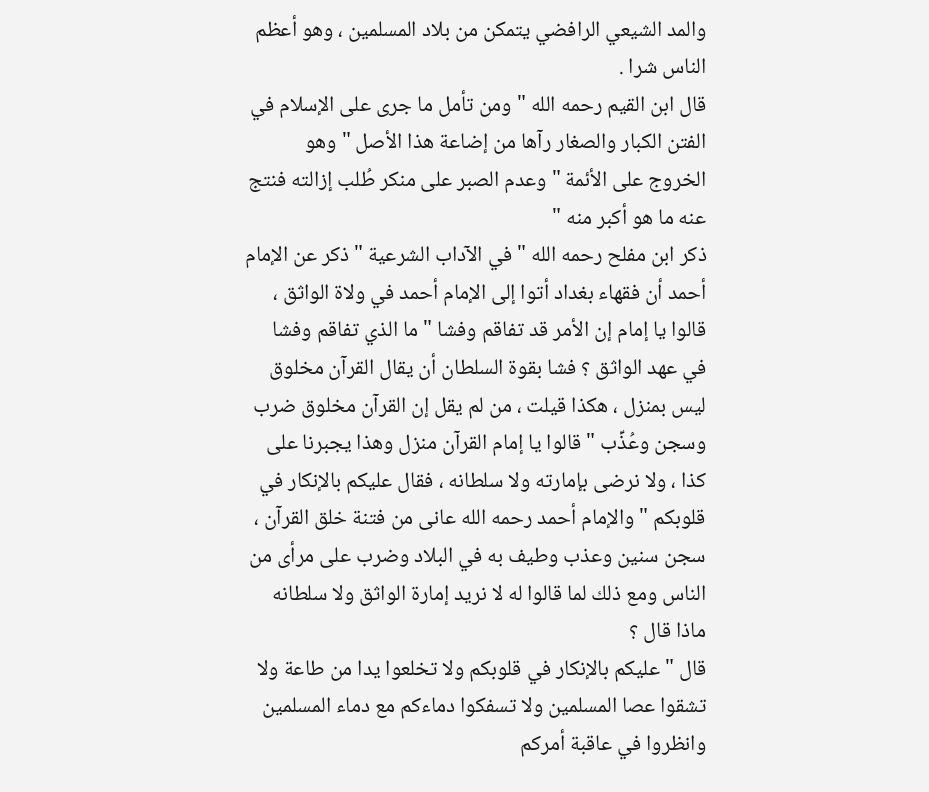والمد الشيعي الرافضي يتمكن من بلاد المسلمين ، وهو أعظم الناس شرا .
قال ابن القيم رحمه الله " ومن تأمل ما جرى على الإسلام في الفتن الكبار والصغار رآها من إضاعة هذا الأصل " وهو الخروج على الأئمة " وعدم الصبر على منكر طُلب إزالته فنتج عنه ما هو أكبر منه "
ذكر ابن مفلح رحمه الله " في الآداب الشرعية " ذكر عن الإمام أحمد أن فقهاء بغداد أتوا إلى الإمام أحمد في ولاة الواثق ، قالوا يا إمام إن الأمر قد تفاقم وفشا " ما الذي تفاقم وفشا في عهد الواثق ؟ فشا بقوة السلطان أن يقال القرآن مخلوق ليس بمنزل ، هكذا قيلت ، من لم يقل إن القرآن مخلوق ضرب وسجن وعُذِّب " قالوا يا إمام القرآن منزل وهذا يجبرنا على كذا ، ولا نرضى بإمارته ولا سلطانه ، فقال عليكم بالإنكار في قلوبكم " والإمام أحمد رحمه الله عانى من فتنة خلق القرآن ، سجن سنين وعذب وطيف به في البلاد وضرب على مرأى من الناس ومع ذلك لما قالوا له لا نريد إمارة الواثق ولا سلطانه ماذا قال ؟
قال " عليكم بالإنكار في قلوبكم ولا تخلعوا يدا من طاعة ولا تشقوا عصا المسلمين ولا تسفكوا دماءكم مع دماء المسلمين وانظروا في عاقبة أمركم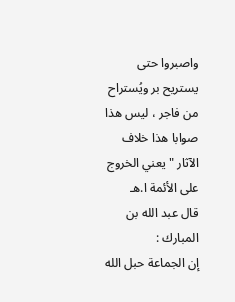واصبروا حتى يستريح بر ويُستراح من فاجر ، ليس هذا صوابا هذا خلاف الآثار " يعني الخروج على الأئمة ا.هـ
قال عبد الله بن المبارك :
إن الجماعة حبل الله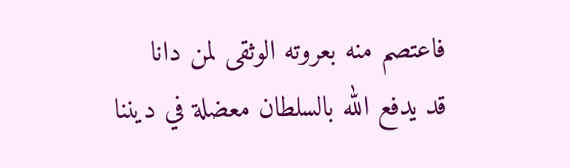فاعتصم منه بعروته الوثقى لمن دانا
قد يدفع الله بالسلطان معضلة في ديننا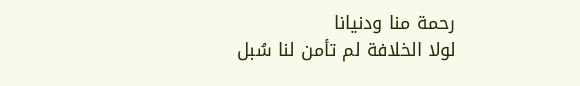رحمة منا ودنيانا
لولا الخلافة لم تأمن لنا سُبل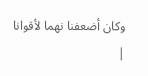وكان أضعفنا نهما لأقوانا
|